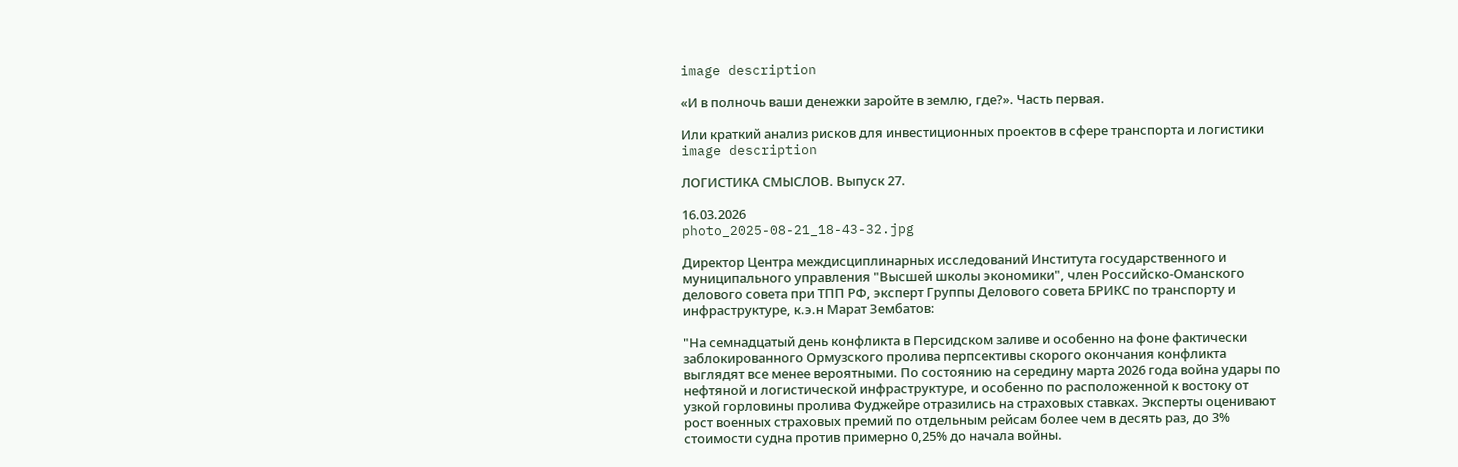image description

«И в полночь ваши денежки заройте в землю, где?». Часть первая.

Или краткий анализ рисков для инвестиционных проектов в сфере транспорта и логистики
image description

ЛОГИСТИКА СМЫСЛОВ. Выпуск 27.

16.03.2026
photo_2025-08-21_18-43-32.jpg

Директор Центра междисциплинарных исследований Института государственного и муниципального управления "Высшей школы экономики", член Российско-Оманского делового совета при ТПП РФ, эксперт Группы Делового совета БРИКС по транспорту и инфраструктуре, к.э.н Марат Зембатов:

"На семнадцатый день конфликта в Персидском заливе и особенно на фоне фактически заблокированного Ормузского пролива перпсективы скорого окончания конфликта выглядят все менее вероятными. По состоянию на середину марта 2026 года война удары по нефтяной и логистической инфраструктуре, и особенно по расположенной к востоку от узкой горловины пролива Фуджейре отразились на страховых ставках. Эксперты оценивают рост военных страховых премий по отдельным рейсам более чем в десять раз, до 3% стоимости судна против примерно 0,25% до начала войны.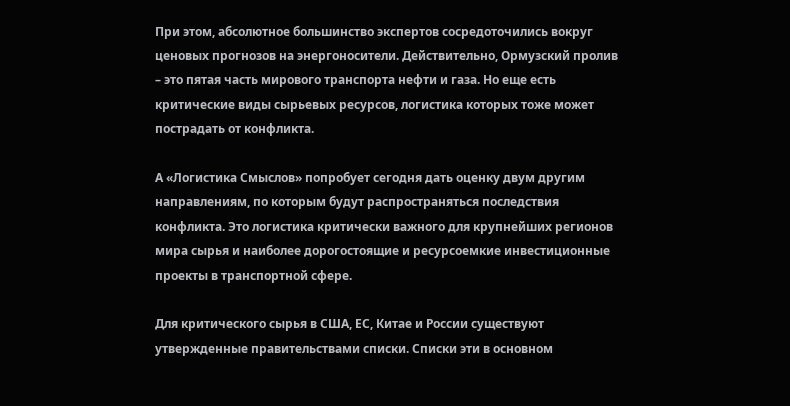При этом, абсолютное большинство экспертов сосредоточились вокруг ценовых прогнозов на энергоносители. Действительно, Ормузский пролив – это пятая часть мирового транспорта нефти и газа. Но еще есть критические виды сырьевых ресурсов, логистика которых тоже может пострадать от конфликта.

А «Логистика Смыслов» попробует сегодня дать оценку двум другим направлениям, по которым будут распространяться последствия конфликта. Это логистика критически важного для крупнейших регионов мира сырья и наиболее дорогостоящие и ресурсоемкие инвестиционные проекты в транспортной сфере.

Для критического сырья в США, ЕС, Китае и России существуют утвержденные правительствами списки. Списки эти в основном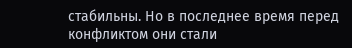стабильны. Но в последнее время перед конфликтом они стали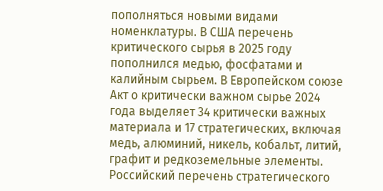пополняться новыми видами номенклатуры. В США перечень критического сырья в 2025 году пополнился медью, фосфатами и калийным сырьем. В Европейском союзе Акт о критически важном сырье 2024 года выделяет 34 критически важных материала и 17 стратегических, включая медь, алюминий, никель, кобальт, литий, графит и редкоземельные элементы. Российский перечень стратегического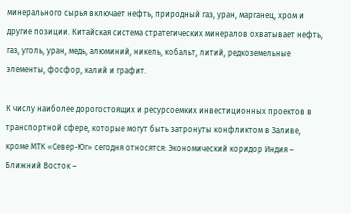минерального сырья включает нефть, природный газ, уран, марганец, хром и другие позиции. Китайская система стратегических минералов охватывает нефть, газ, уголь, уран, медь, алюминий, никель, кобальт, литий, редкоземельные элементы, фосфор, калий и графит.

К числу наиболее дорогостоящих и ресурсоемких инвестиционных проектов в транспортной сфере, которые могут быть затронуты конфликтом в Заливе, кроме МТК «Север-Юг» сегодня относятся: Экономический коридор Индия – Ближний Восток –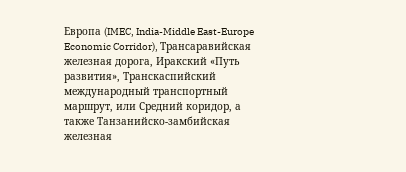Европа (IMEC, India-Middle East-Europe Economic Corridor), Трансаравийская железная дорога, Иракский «Путь развития», Транскаспийский международный транспортный маршрут, или Средний коридор, а также Танзанийско-замбийская железная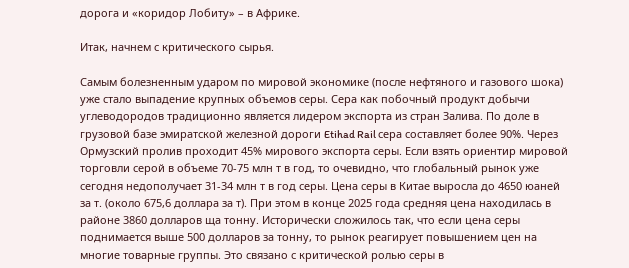дорога и «коридор Лобиту» – в Африке.

Итак, начнем с критического сырья.

Самым болезненным ударом по мировой экономике (после нефтяного и газового шока) уже стало выпадение крупных объемов серы. Сера как побочный продукт добычи углеводородов традиционно является лидером экспорта из стран Залива. По доле в грузовой базе эмиратской железной дороги Etihad Rail сера составляет более 90%. Через Ормузский пролив проходит 45% мирового экспорта серы. Если взять ориентир мировой торговли серой в объеме 70-75 млн т в год, то очевидно, что глобальный рынок уже сегодня недополучает 31-34 млн т в год серы. Цена серы в Китае выросла до 4650 юаней за т. (около 675,6 доллара за т). При этом в конце 2025 года средняя цена находилась в районе 3860 долларов ща тонну. Исторически сложилось так, что если цена серы поднимается выше 500 долларов за тонну, то рынок реагирует повышением цен на многие товарные группы. Это связано с критической ролью серы в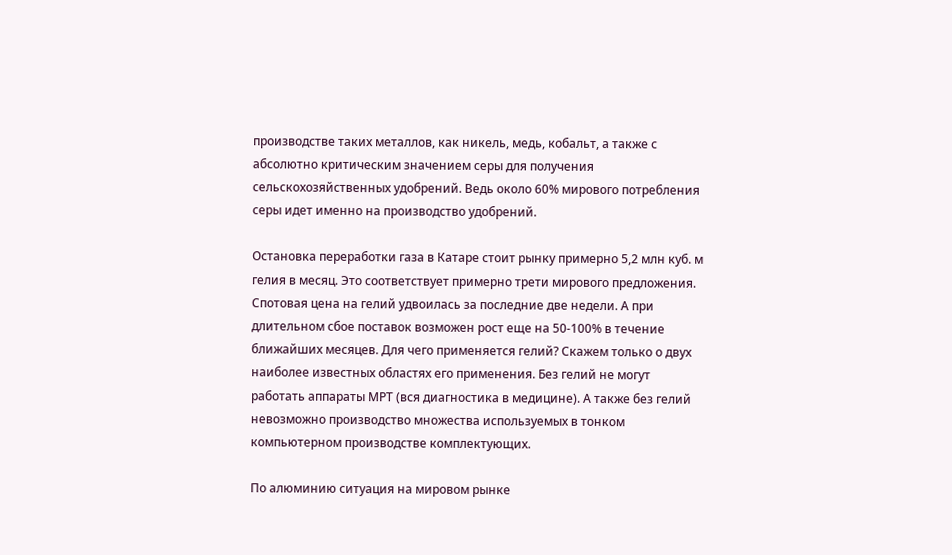производстве таких металлов, как никель, медь, кобальт, а также с абсолютно критическим значением серы для получения сельскохозяйственных удобрений. Ведь около 60% мирового потребления серы идет именно на производство удобрений.

Остановка переработки газа в Катаре стоит рынку примерно 5,2 млн куб. м гелия в месяц. Это соответствует примерно трети мирового предложения. Спотовая цена на гелий удвоилась за последние две недели. А при длительном сбое поставок возможен рост еще на 50-100% в течение ближайших месяцев. Для чего применяется гелий? Скажем только о двух наиболее известных областях его применения. Без гелий не могут работать аппараты МРТ (вся диагностика в медицине). А также без гелий невозможно производство множества используемых в тонком компьютерном производстве комплектующих.

По алюминию ситуация на мировом рынке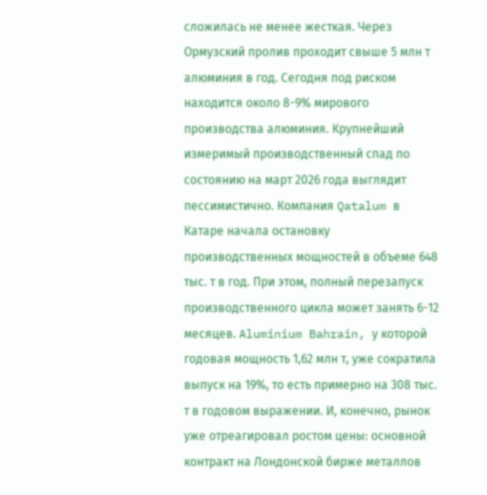сложилась не менее жесткая. Через Ормузский пролив проходит свыше 5 млн т алюминия в год. Сегодня под риском находится около 8-9% мирового производства алюминия. Крупнейший измеримый производственный спад по состоянию на март 2026 года выглядит пессимистично. Компания Qatalum в Катаре начала остановку производственных мощностей в объеме 648 тыс. т в год. При этом, полный перезапуск производственного цикла может занять 6-12 месяцев. Aluminium Bahrain, у которой годовая мощность 1,62 млн т, уже сократила выпуск на 19%, то есть примерно на 308 тыс. т в годовом выражении. И, конечно, рынок уже отреагировал ростом цены: основной контракт на Лондонской бирже металлов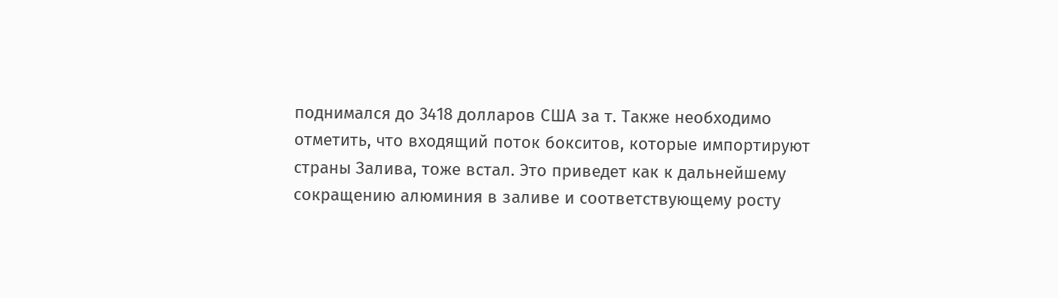поднимался до 3418 долларов США за т. Также необходимо отметить, что входящий поток бокситов, которые импортируют страны Залива, тоже встал. Это приведет как к дальнейшему сокращению алюминия в заливе и соответствующему росту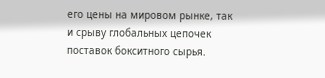его цены на мировом рынке, так и срыву глобальных цепочек поставок бокситного сырья.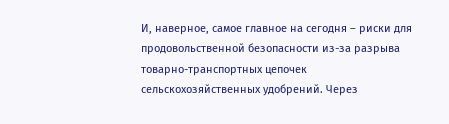И, наверное, самое главное на сегодня – риски для продовольственной безопасности из-за разрыва товарно-транспортных цепочек сельскохозяйственных удобрений. Через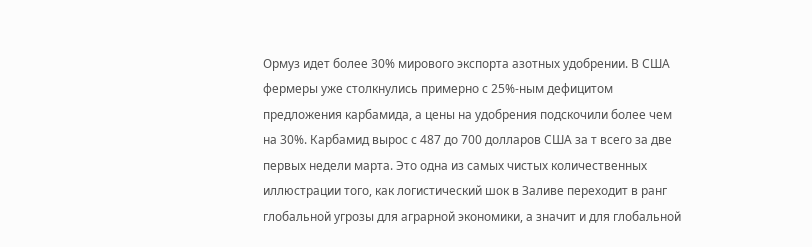Ормуз идет более 30% мирового экспорта азотных удобрении. В США фермеры уже столкнулись примерно с 25%-ным дефицитом предложения карбамида, а цены на удобрения подскочили более чем на 30%. Карбамид вырос с 487 до 700 долларов США за т всего за две первых недели марта. Это одна из самых чистых количественных иллюстрации того, как логистический шок в Заливе переходит в ранг глобальной угрозы для аграрной экономики, а значит и для глобальной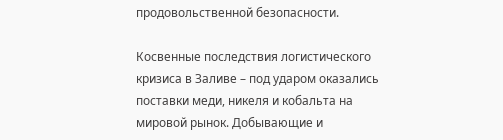продовольственной безопасности.

Косвенные последствия логистического кризиса в Заливе – под ударом оказались поставки меди, никеля и кобальта на мировой рынок. Добывающие и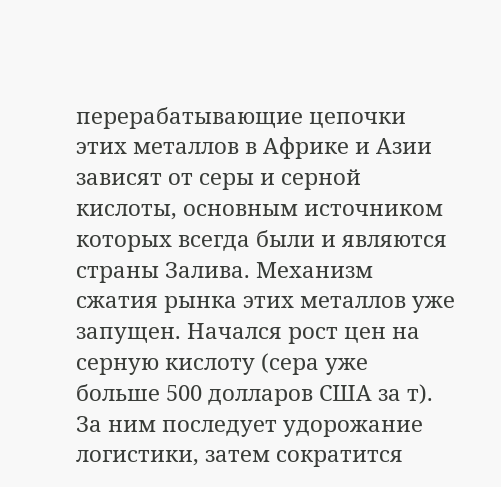перерабатывающие цепочки этих металлов в Африке и Азии зависят от серы и серной кислоты, основным источником которых всегда были и являются страны Залива. Механизм сжатия рынка этих металлов уже запущен. Начался рост цен на серную кислоту (сера уже больше 500 долларов США за т). За ним последует удорожание логистики, затем сократится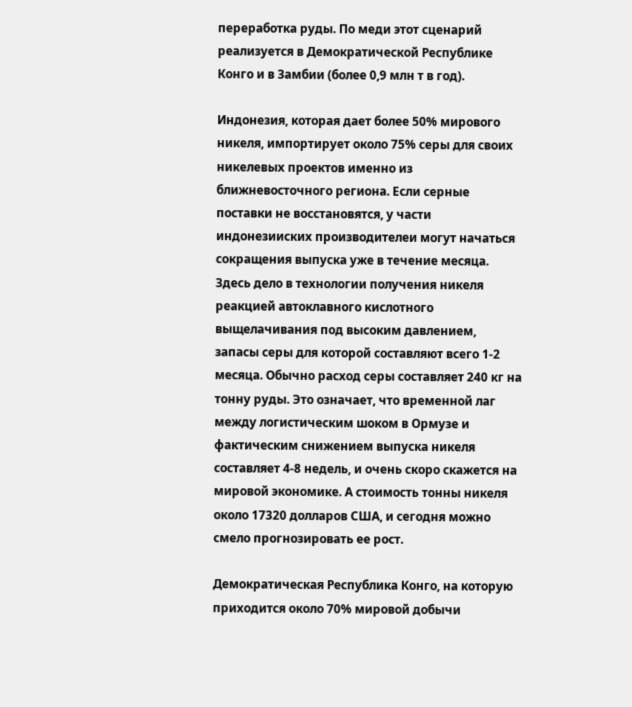переработка руды. По меди этот сценарий реализуется в Демократической Республике Конго и в Замбии (более 0,9 млн т в год).

Индонезия, которая дает более 50% мирового никеля, импортирует около 75% серы для своих никелевых проектов именно из ближневосточного региона. Если серные поставки не восстановятся, у части индонезииских производителеи могут начаться сокращения выпуска уже в течение месяца. Здесь дело в технологии получения никеля реакцией автоклавного кислотного выщелачивания под высоким давлением, запасы серы для которой составляют всего 1-2 месяца. Обычно расход серы составляет 240 кг на тонну руды. Это означает, что временной лаг между логистическим шоком в Ормузе и фактическим снижением выпуска никеля составляет 4-8 недель, и очень скоро скажется на мировой экономике. А стоимость тонны никеля около 17320 долларов США, и сегодня можно смело прогнозировать ее рост.

Демократическая Республика Конго, на которую приходится около 70% мировой добычи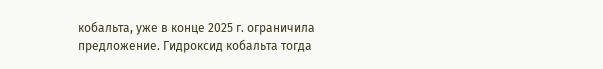кобальта, уже в конце 2025 г. ограничила предложение. Гидроксид кобальта тогда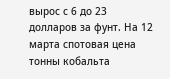вырос с 6 до 23 долларов за фунт. На 12 марта спотовая цена тонны кобальта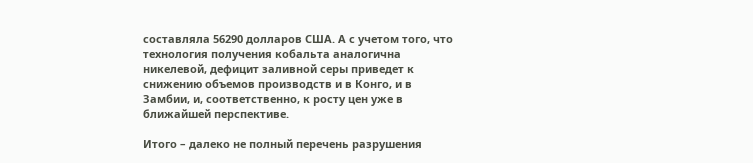составляла 56290 долларов США. А с учетом того, что технология получения кобальта аналогична никелевой, дефицит заливной серы приведет к снижению объемов производств и в Конго, и в Замбии, и, соответственно, к росту цен уже в ближайшей перспективе.

Итого – далеко не полный перечень разрушения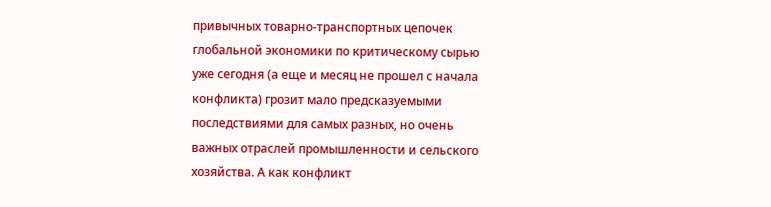привычных товарно-транспортных цепочек глобальной экономики по критическому сырью уже сегодня (а еще и месяц не прошел с начала конфликта) грозит мало предсказуемыми последствиями для самых разных, но очень важных отраслей промышленности и сельского хозяйства. А как конфликт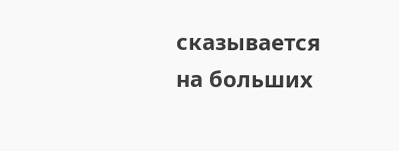сказывается на больших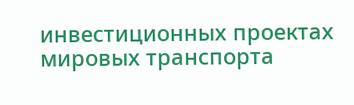инвестиционных проектах мировых транспорта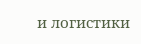и логистики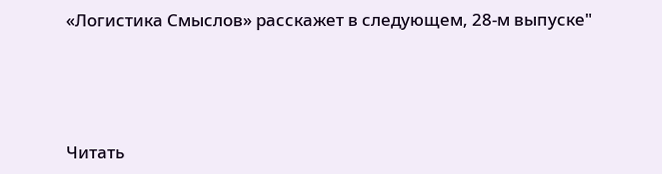«Логистика Смыслов» расскажет в следующем, 28-м выпуске"





Читать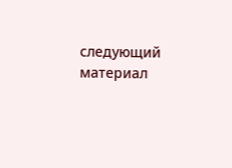следующий материал